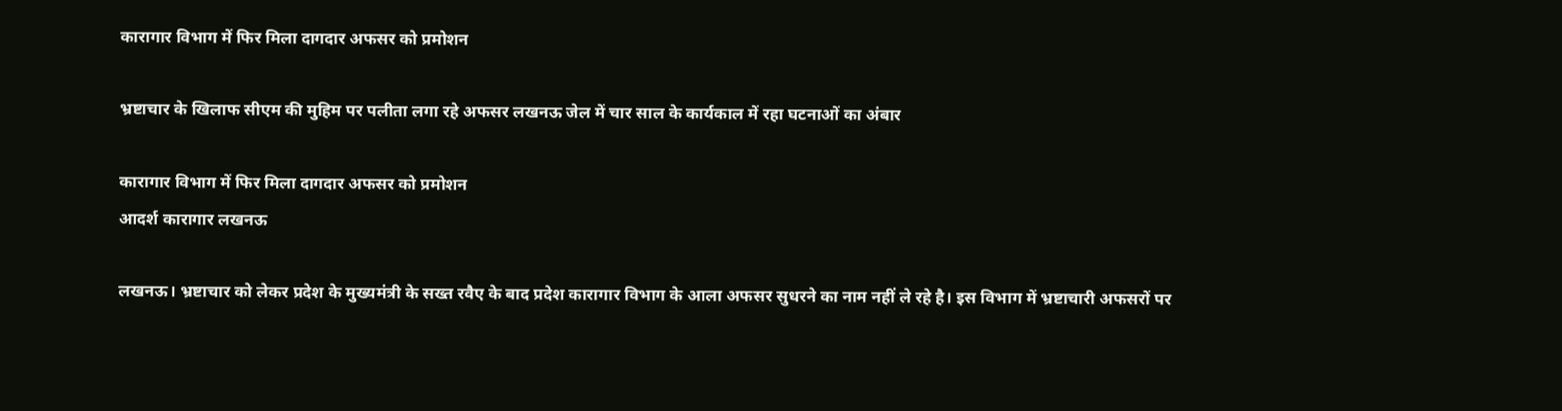कारागार विभाग में फिर मिला दागदार अफसर को प्रमोशन

भ्रष्टाचार के खिलाफ सीएम की मुहिम पर पलीता लगा रहे अफसर लखनऊ जेल में चार साल के कार्यकाल में रहा घटनाओं का अंबार

कारागार विभाग में फिर मिला दागदार अफसर को प्रमोशन
आदर्श कारागार लखनऊ

लखनऊ। भ्रष्टाचार को लेकर प्रदेश के मुख्यमंत्री के सख्त रवैए के बाद प्रदेश कारागार विभाग के आला अफसर सुधरने का नाम नहीं ले रहे है। इस विभाग में भ्रष्टाचारी अफसरों पर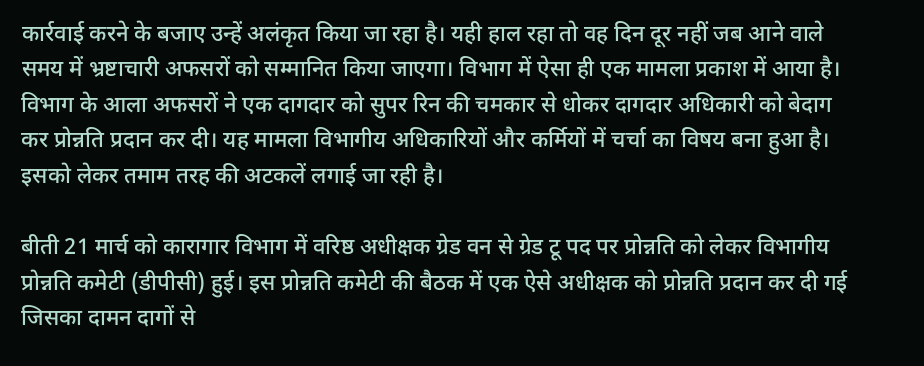कार्रवाई करने के बजाए उन्हें अलंकृत किया जा रहा है। यही हाल रहा तो वह दिन दूर नहीं जब आने वाले समय में भ्रष्टाचारी अफसरों को सम्मानित किया जाएगा। विभाग में ऐसा ही एक मामला प्रकाश में आया है। विभाग के आला अफसरों ने एक दागदार को सुपर रिन की चमकार से धोकर दागदार अधिकारी को बेदाग कर प्रोन्नति प्रदान कर दी। यह मामला विभागीय अधिकारियों और कर्मियों में चर्चा का विषय बना हुआ है। इसको लेकर तमाम तरह की अटकलें लगाई जा रही है।

बीती 21 मार्च को कारागार विभाग में वरिष्ठ अधीक्षक ग्रेड वन से ग्रेड टू पद पर प्रोन्नति को लेकर विभागीय प्रोन्नति कमेटी (डीपीसी) हुई। इस प्रोन्नति कमेटी की बैठक में एक ऐसे अधीक्षक को प्रोन्नति प्रदान कर दी गई जिसका दामन दागों से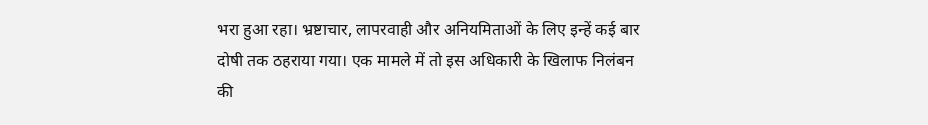भरा हुआ रहा। भ्रष्टाचार, लापरवाही और अनियमिताओं के लिए इन्हें कई बार दोषी तक ठहराया गया। एक मामले में तो इस अधिकारी के खिलाफ निलंबन की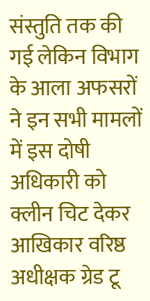संस्तुति तक की गई लेकिन विभाग के आला अफसरों ने इन सभी मामलों में इस दोषी अधिकारी को क्लीन चिट देकर आखिकार वरिष्ठ अधीक्षक ग्रेड टू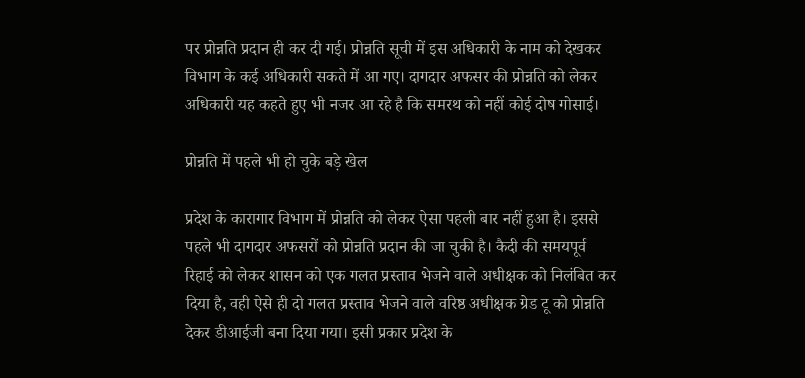पर प्रोन्नति प्रदान ही कर दी गई। प्रोन्नति सूची में इस अधिकारी के नाम को देखकर विभाग के कई अधिकारी सकते में आ गए। दागदार अफसर की प्रोन्नति को लेकर अधिकारी यह कहते हुए भी नजर आ रहे है कि समरथ को नहीं कोई दोष गोसाई।

प्रोन्नति में पहले भी हो चुके बड़े खेल

प्रदेश के कारागार विभाग में प्रोन्नति को लेकर ऐसा पहली बार नहीं हुआ है। इससे पहले भी दागदार अफसरों को प्रोन्नति प्रदान की जा चुकी है। कैदी की समयपूर्व रिहाई को लेकर शासन को एक गलत प्रस्ताव भेजने वाले अधीक्षक को निलंबित कर दिया है, वही ऐसे ही दो गलत प्रस्ताव भेजने वाले वरिष्ठ अधीक्षक ग्रेड टू को प्रोन्नति देकर डीआईजी बना दिया गया। इसी प्रकार प्रदेश के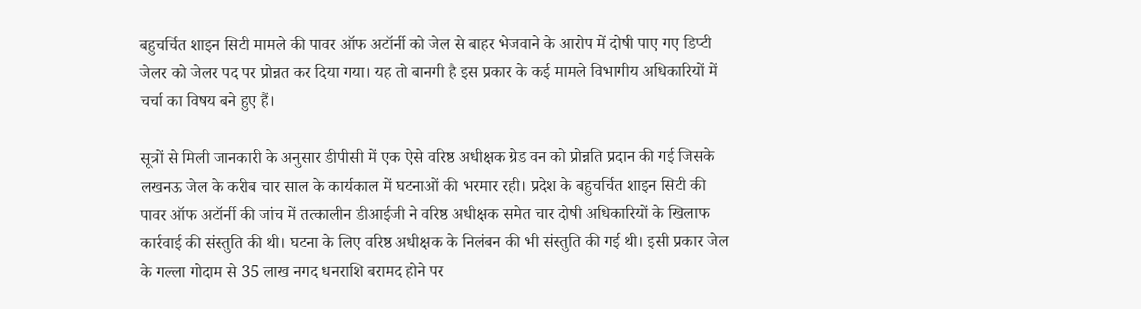बहुचर्चित शाइन सिटी मामले की पावर ऑफ अटॉर्नी को जेल से बाहर भेजवाने के आरोप में दोषी पाए गए डिप्टी जेलर को जेलर पद पर प्रोन्नत कर दिया गया। यह तो बानगी है इस प्रकार के कई मामले विभागीय अधिकारियों में चर्चा का विषय बने हुए हैं।

सूत्रों से मिली जानकारी के अनुसार डीपीसी में एक ऐसे वरिष्ठ अधीक्षक ग्रेड वन को प्रोन्नति प्रदान की गई जिसके लखनऊ जेल के करीब चार साल के कार्यकाल में घटनाओं की भरमार रही। प्रदेश के बहुचर्चित शाइन सिटी की पावर ऑफ अटॉर्नी की जांच में तत्कालीन डीआईजी ने वरिष्ठ अधीक्षक समेत चार दोषी अधिकारियों के खिलाफ कार्रवाई की संस्तुति की थी। घटना के लिए वरिष्ठ अधीक्षक के निलंबन की भी संस्तुति की गई थी। इसी प्रकार जेल के गल्ला गोदाम से 35 लाख नगद धनराशि बरामद होने पर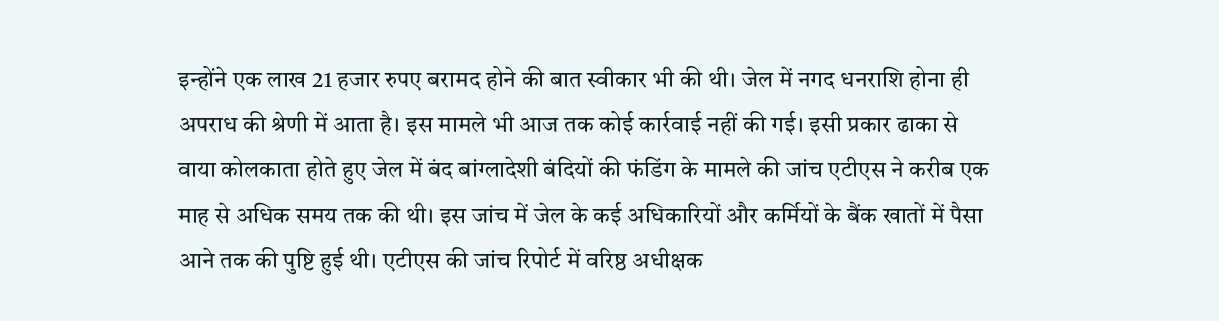इन्होंने एक लाख 21 हजार रुपए बरामद होने की बात स्वीकार भी की थी। जेल में नगद धनराशि होना ही अपराध की श्रेणी में आता है। इस मामले भी आज तक कोई कार्रवाई नहीं की गई। इसी प्रकार ढाका से वाया कोलकाता होते हुए जेल में बंद बांग्लादेशी बंदियों की फंडिंग के मामले की जांच एटीएस ने करीब एक माह से अधिक समय तक की थी। इस जांच में जेल के कई अधिकारियों और कर्मियों के बैंक खातों में पैसा आने तक की पुष्टि हुई थी। एटीएस की जांच रिपोर्ट में वरिष्ठ अधीक्षक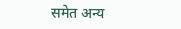समेत अन्य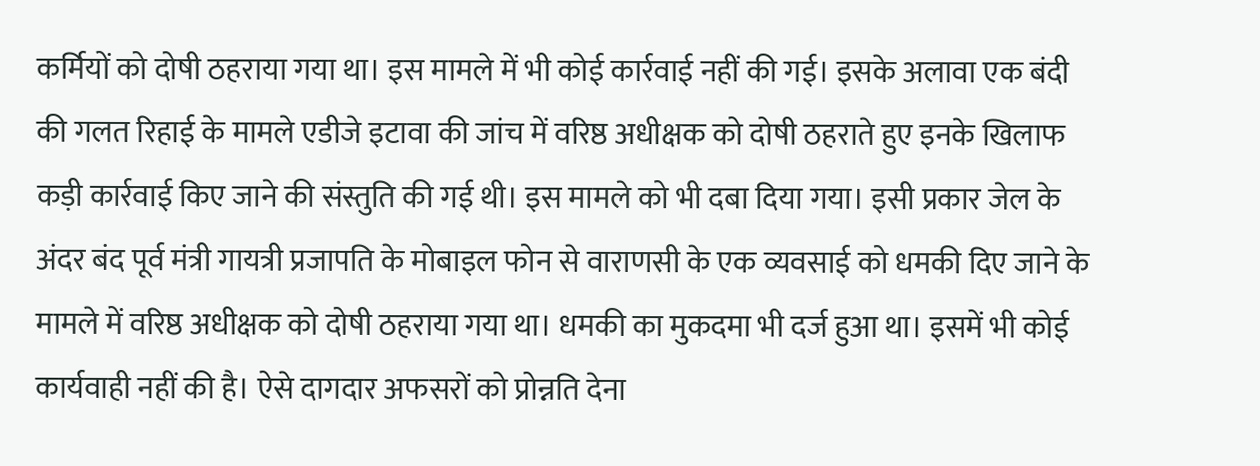कर्मियों को दोषी ठहराया गया था। इस मामले में भी कोई कार्रवाई नहीं की गई। इसके अलावा एक बंदी की गलत रिहाई के मामले एडीजे इटावा की जांच में वरिष्ठ अधीक्षक को दोषी ठहराते हुए इनके खिलाफ कड़ी कार्रवाई किए जाने की संस्तुति की गई थी। इस मामले को भी दबा दिया गया। इसी प्रकार जेल के अंदर बंद पूर्व मंत्री गायत्री प्रजापति के मोबाइल फोन से वाराणसी के एक व्यवसाई को धमकी दिए जाने के मामले में वरिष्ठ अधीक्षक को दोषी ठहराया गया था। धमकी का मुकदमा भी दर्ज हुआ था। इसमें भी कोई कार्यवाही नहीं की है। ऐसे दागदार अफसरों को प्रोन्नति देना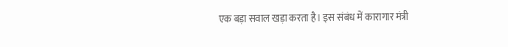एक बड़ा सवाल खड़ा करता है। इस संबंध में कारागार मंत्री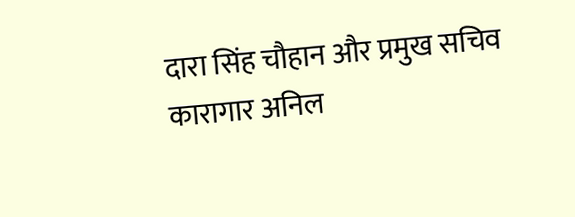दारा सिंह चौहान और प्रमुख सचिव कारागार अनिल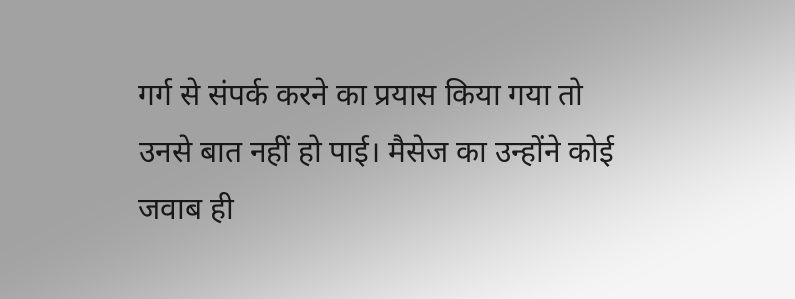गर्ग से संपर्क करने का प्रयास किया गया तो उनसे बात नहीं हो पाई। मैसेज का उन्होंने कोई जवाब ही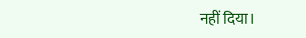नहीं दिया।